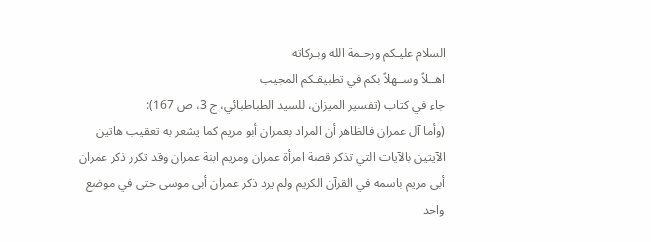السلام عليـكم ورحـمة الله وبـركاته
اهــلاً وســهلاً بكم في تطبيقـكم المجيب
جاء في كتاب (تفسير الميزان، للسيد الطباطبائي، ج 3، ص 167):
(وأما آل عمران فالظاهر أن المراد بعمران أبو مريم كما يشعر به تعقيب هاتين الآيتين بالآيات التي تذكر قصة امرأة عمران ومريم ابنة عمران وقد تكرر ذكر عمران أبى مريم باسمه في القرآن الكريم ولم يرد ذكر عمران أبى موسى حتى في موضع واحد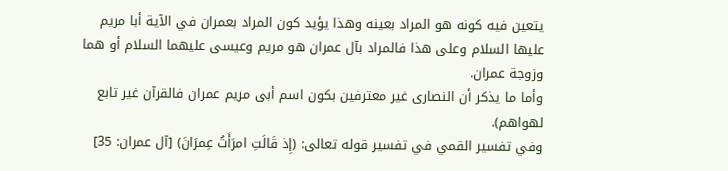يتعين فيه كونه هو المراد بعينه وهذا يؤيد كون المراد بعمران في الآية أبا مريم عليها السلام وعلى هذا فالمراد بآل عمران هو مريم وعيسى عليهما السلام أو هما وزوجة عمران.
وأما ما يذكر أن النصارى غير معترفين بكون اسم أبى مريم عمران فالقرآن غير تابع لهواهم).
وفي تفسير القمي في تفسير قوله تعالى: (إِذ قَالَتِ امرَأَتُ عِمرَانَ) [آل عمران: 35]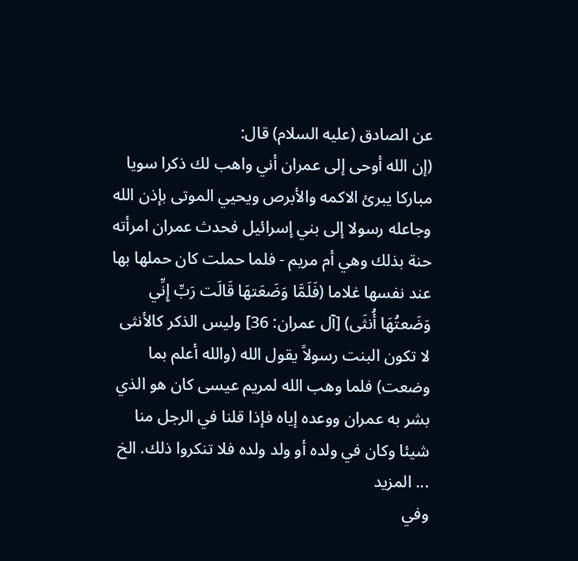عن الصادق (عليه السلام) قال:
(إن الله أوحى إلى عمران أني واهب لك ذكرا سويا مباركا يبرئ الاكمه والأبرص ويحيي الموتى بإذن الله وجاعله رسولا إلى بني إسرائيل فحدث عمران امرأته حنة بذلك وهي أم مريم - فلما حملت كان حملها بها عند نفسها غلاما (فَلَمَّا وَضَعَتهَا قَالَت رَبِّ إِنِّي وَضَعتُهَا أُنثَى) [آل عمران: 36] وليس الذكر كالأنثى لا تكون البنت رسولاً يقول الله (والله أعلم بما وضعت) فلما وهب الله لمريم عيسى كان هو الذي بشر به عمران ووعده إياه فإذا قلنا في الرجل منا شيئا وكان في ولده أو ولد ولده فلا تنكروا ذلك. الخ ... المزید
وفي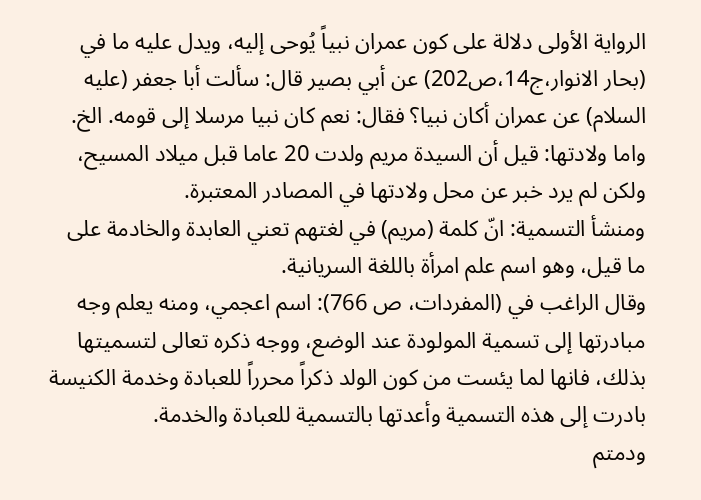الرواية الأولى دلالة على كون عمران نبياً يُوحى إليه، ويدل عليه ما في (بحار الانوار،ج14،ص202) عن أبي بصير قال: سألت أبا جعفر (عليه السلام) عن عمران أكان نبيا؟ فقال: نعم كان نبيا مرسلا إلى قومه. الخ.
واما ولادتها: قيل أن السيدة مريم ولدت 20 عاما قبل ميلاد المسيح، ولكن لم يرد خبر عن محل ولادتها في المصادر المعتبرة.
ومنشأ التسمية: انّ كلمة (مريم) في لغتهم تعني العابدة والخادمة على ما قيل، وهو اسم علم امرأة باللغة السريانية.
وقال الراغب في (المفردات، ص 766): اسم اعجمي، ومنه يعلم وجه مبادرتها إلى تسمية المولودة عند الوضع، ووجه ذكره تعالى لتسميتها بذلك، فانها لما يئست من كون الولد ذكراً محرراً للعبادة وخدمة الكنيسة بادرت إلى هذه التسمية وأعدتها بالتسمية للعبادة والخدمة.
ودمتم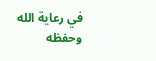في رعاية الله وحفظه